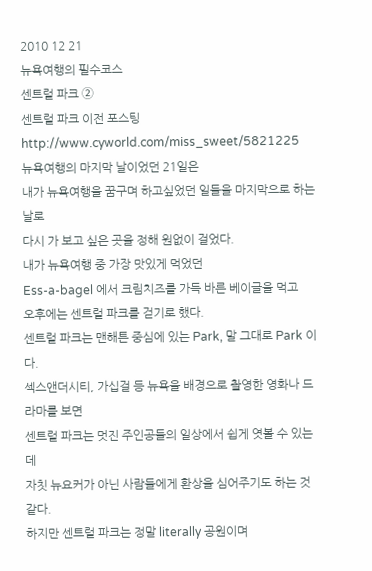2010 12 21
뉴욕여행의 필수코스
센트럴 파크 ②
센트럴 파크 이전 포스팅
http://www.cyworld.com/miss_sweet/5821225
뉴욕여행의 마지막 날이었던 21일은
내가 뉴욕여행을 꿈구며 하고싶었던 일들을 마지막으로 하는 날로
다시 가 보고 싶은 곳을 정해 원없이 걸었다.
내가 뉴욕여행 중 가장 맛있게 먹었던
Ess-a-bagel 에서 크림치즈를 가득 바른 베이글을 먹고
오후에는 센트럴 파크를 걷기로 했다.
센트럴 파크는 맨해튼 중심에 있는 Park, 말 그대로 Park 이다.
섹스앤더시티, 가십걸 등 뉴욕을 배경으로 촬영한 영화나 드라마를 보면
센트럴 파크는 멋진 주인공들의 일상에서 쉽게 엿볼 수 있는데
자칫 뉴요커가 아닌 사람들에게 환상을 심어주기도 하는 것 같다.
하지만 센트럴 파크는 정말 literally 공원이며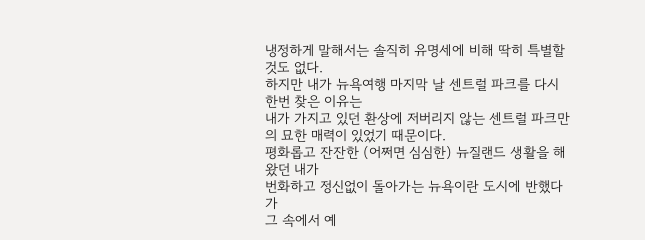냉정하게 말해서는 솔직히 유명세에 비해 딱히 특별할 것도 없다.
하지만 내가 뉴욕여행 마지막 날 센트럴 파크를 다시 한번 찾은 이유는
내가 가지고 있던 환상에 저버리지 않는 센트럴 파크만의 묘한 매력이 있었기 때문이다.
평화롭고 잔잔한 (어쩌면 심심한) 뉴질랜드 생활을 해왔던 내가
번화하고 정신없이 돌아가는 뉴욕이란 도시에 반했다가
그 속에서 예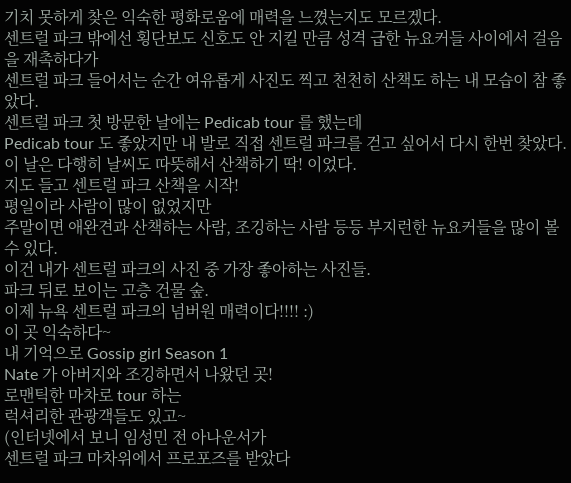기치 못하게 찾은 익숙한 평화로움에 매력을 느꼈는지도 모르겠다.
센트럴 파크 밖에선 횡단보도 신호도 안 지킬 만큼 성격 급한 뉴요커들 사이에서 걸음을 재촉하다가
센트럴 파크 들어서는 순간 여유롭게 사진도 찍고 천천히 산책도 하는 내 모습이 참 좋았다.
센트럴 파크 첫 방문한 날에는 Pedicab tour 를 했는데
Pedicab tour 도 좋았지만 내 발로 직접 센트럴 파크를 걷고 싶어서 다시 한번 찾았다.
이 날은 다행히 날씨도 따뜻해서 산책하기 딱! 이었다.
지도 들고 센트럴 파크 산책을 시작!
평일이라 사람이 많이 없었지만
주말이면 애완견과 산책하는 사람, 조깅하는 사람 등등 부지런한 뉴요커들을 많이 볼 수 있다.
이건 내가 센트럴 파크의 사진 중 가장 좋아하는 사진들.
파크 뒤로 보이는 고층 건물 숲.
이제 뉴욕 센트럴 파크의 넘버원 매력이다!!!! :)
이 곳 익숙하다~
내 기억으로 Gossip girl Season 1
Nate 가 아버지와 조깅하면서 나왔던 곳!
로맨틱한 마차로 tour 하는
럭셔리한 관광객들도 있고~
(인터넷에서 보니 임성민 전 아나운서가
센트럴 파크 마차위에서 프로포즈를 받았다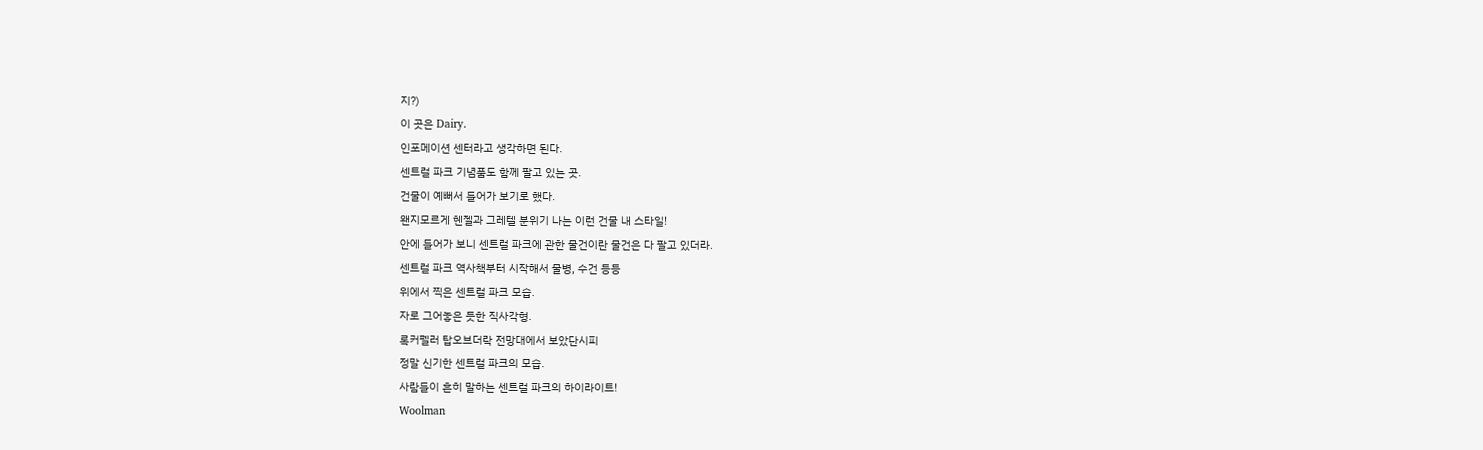지?)
이 곳은 Dairy.
인포메이션 센터라고 생각하면 된다.
센트럴 파크 기념품도 함께 팔고 있는 곳.
건물이 예뻐서 들어가 보기로 했다.
왠지모르게 헨젤과 그레텔 분위기 나는 이런 건물 내 스타일!
안에 들어가 보니 센트럴 파크에 관한 물건이란 물건은 다 팔고 있더라.
센트럴 파크 역사책부터 시작해서 물병, 수건 등등
위에서 찍은 센트럴 파크 모습.
자로 그어놓은 듯한 직사각형.
록커펠러 탑오브더락 전망대에서 보았단시피
정말 신기한 센트럴 파크의 모습.
사람들이 흔히 말하는 센트럴 파크의 하이라이트!
Woolman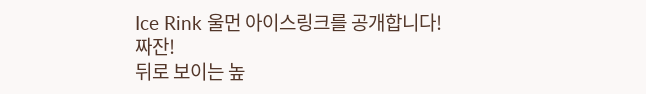Ice Rink 울먼 아이스링크를 공개합니다!
짜잔!
뒤로 보이는 높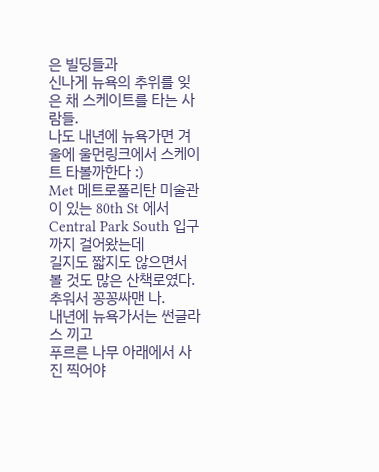은 빌딩들과
신나게 뉴욕의 추위를 잊은 채 스케이트를 타는 사람들.
나도 내년에 뉴욕가면 겨울에 울먼링크에서 스케이트 타볼까한다 :)
Met 메트로폴리탄 미술관이 있는 80th St 에서
Central Park South 입구까지 걸어왔는데
길지도 짧지도 않으면서 볼 것도 많은 산책로였다.
추워서 꽁꽁싸맨 나.
내년에 뉴욕가서는 썬글라스 끼고
푸르른 나무 아래에서 사진 찍어야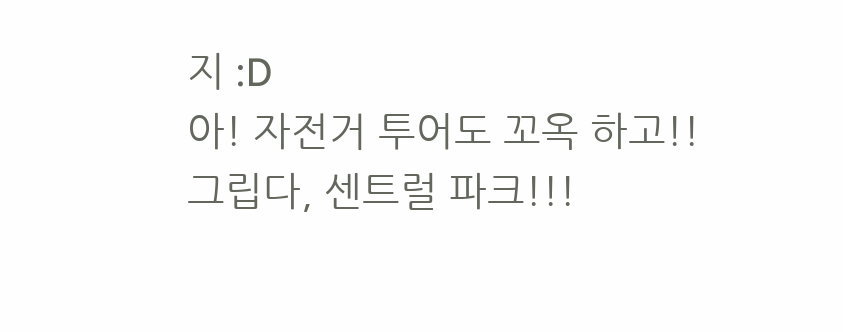지 :D
아! 자전거 투어도 꼬옥 하고!!
그립다, 센트럴 파크!!!